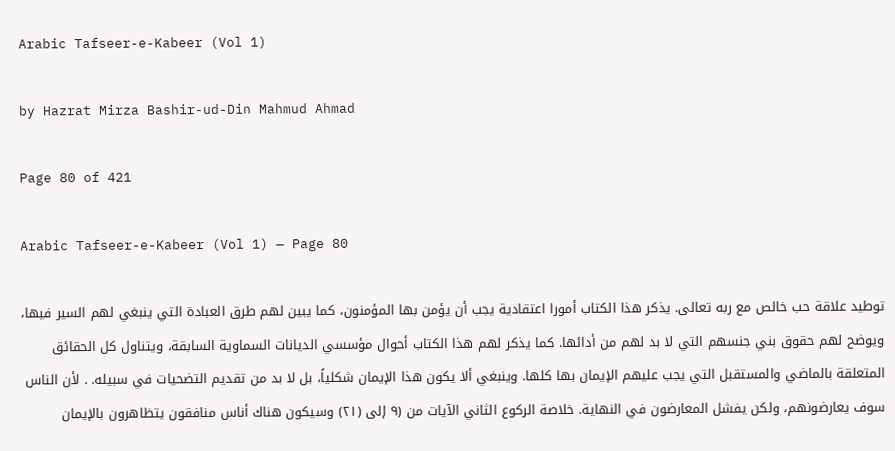Arabic Tafseer-e-Kabeer (Vol 1)

by Hazrat Mirza Bashir-ud-Din Mahmud Ahmad

Page 80 of 421

Arabic Tafseer-e-Kabeer (Vol 1) — Page 80

توطيد علاقة حب خالص مع ربه تعالى. يذكر هذا الكتاب أمورا اعتقادية يجب أن يؤمن بها المؤمنون، كما يبين لهم طرق العبادة التي ينبغي لهم السير فيها، ويوضح لهم حقوق بني جنسهم التي لا بد لهم من أدائها. كما يذكر لهم هذا الكتاب أحوال مؤسسي الديانات السماوية السابقة، ويتناول كل الحقائق المتعلقة بالماضي والمستقبل التي يجب عليهم الإيمان بها كلها. وينبغي ألا يكون هذا الإيمان شكلياً، بل لا بد من تقديم التضحيات في سبيله. . لأن الناس سوف يعارضونهم، ولكن يفشل المعارضون في النهاية. خلاصة الركوع الثاني الآيات من (٩ إلى (۲۱) وسيكون هناك أناس منافقون يتظاهرون بالإيمان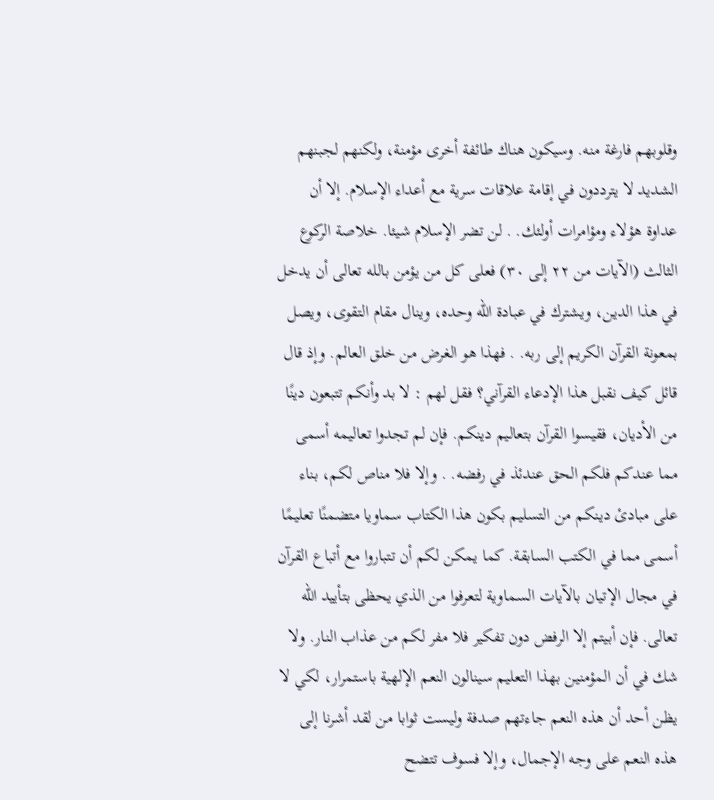وقلوبهم فارغة منه. وسيكون هناك طائفة أخرى مؤمنة، ولكنهم لجبنهم الشديد لا يترددون في إقامة علاقات سرية مع أعداء الإسلام. إلا أن عداوة هؤلاء ومؤامرات أولئك. . لن تضر الإسلام شيئا. خلاصة الركوع الثالث (الآيات من ٢٢ إلى ٣٠) فعلى كل من يؤمن بالله تعالى أن يدخل في هذا الدين، ويشترك في عبادة الله وحده، وينال مقام التقوى، ويصل بمعونة القرآن الكريم إلى ربه. . فهذا هو الغرض من خلق العالم. وإذ قال قائل كيف نقبل هذا الإدعاء القرآني؟ فقل لهم : لا بد وأنكم تتبعون دينًا من الأديان، فقيسوا القرآن بتعاليم دينكم. فإن لم تجدوا تعاليمه أسمى مما عندكم فلكم الحق عندئذ في رفضه. . وإلا فلا مناص لكم، بناء على مبادئ دينكم من التسليم بكون هذا الكتاب سماويا متضمنًا تعليمًا أسمى مما في الكتب السابقة. كما يمكن لكم أن تتباروا مع أتباع القرآن في مجال الإتيان بالآيات السماوية لتعرفوا من الذي يحظى بتأييد الله تعالى. فإن أبيتم إلا الرفض دون تفكير فلا مفر لكم من عذاب النار. ولا شك في أن المؤمنين بهذا التعليم سينالون النعم الإلهية باستمرار، لكي لا يظن أحد أن هذه النعم جاءتهم صدفة وليست ثوابا من لقد أشرنا إلى هذه النعم على وجه الإجمال، وإلا فسوف تتضح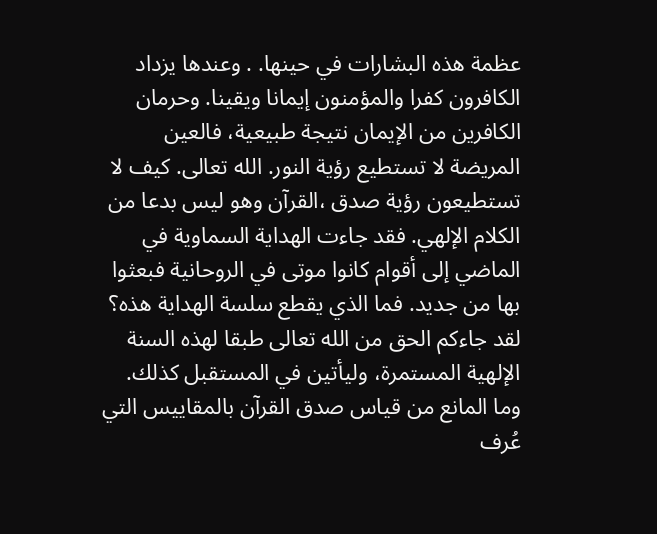عظمة هذه البشارات في حينها. . وعندها يزداد الكافرون كفرا والمؤمنون إيمانا ويقينا. وحرمان الكافرين من الإيمان نتيجة طبيعية، فالعين المريضة لا تستطيع رؤية النور. الله تعالى. كيف لا تستطيعون رؤية صدق ،القرآن وهو ليس بدعا من الكلام الإلهي. فقد جاءت الهداية السماوية في الماضي إلى أقوام كانوا موتى في الروحانية فبعثوا بها من جديد. فما الذي يقطع سلسة الهداية هذه؟ لقد جاءكم الحق من الله تعالى طبقا لهذه السنة الإلهية المستمرة، وليأتين في المستقبل كذلك. وما المانع من قياس صدق القرآن بالمقاييس التي عُرف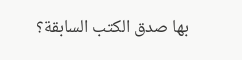بها صدق الكتب السابقة؟